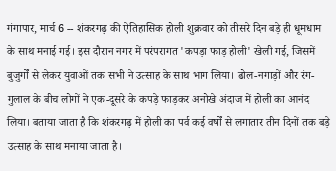गंगापार, मार्च 6 -- शंकरगढ़ की ऐतिहासिक होली शुक्रवार को तीसरे दिन बड़े ही धूमधाम के साथ मनाई गई। इस दौरान नगर में परंपरागत 'कपड़ा फाड़ होली' खेली गई, जिसमें बुजुर्गों से लेकर युवाओं तक सभी ने उत्साह के साथ भाग लिया। ढोल-नगाड़ों और रंग-गुलाल के बीच लोगों ने एक-दूसरे के कपड़े फाड़कर अनोखे अंदाज में होली का आनंद लिया। बताया जाता है कि शंकरगढ़ में होली का पर्व कई वर्षों से लगातार तीन दिनों तक बड़े उत्साह के साथ मनाया जाता है।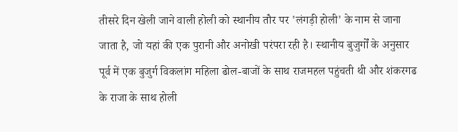तीसरे दिन खेली जाने वाली होली को स्थानीय तौर पर 'लंगड़ी होली' के नाम से जाना जाता है, जो यहां की एक पुरानी और अनोखी परंपरा रही है। स्थानीय बुजुर्गों के अनुसार पूर्व में एक बुजुर्ग विकलांग महिला ढोल-बाजों के साथ राजमहल पहुंचती थी और शंकरगढ के राजा के साथ होली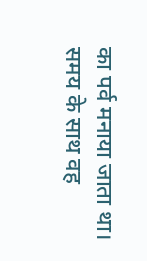का पर्व मनाया जाता था। समय के साथ वह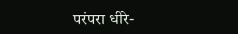परंपरा धीरे-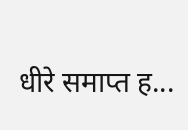धीरे समाप्त ह...